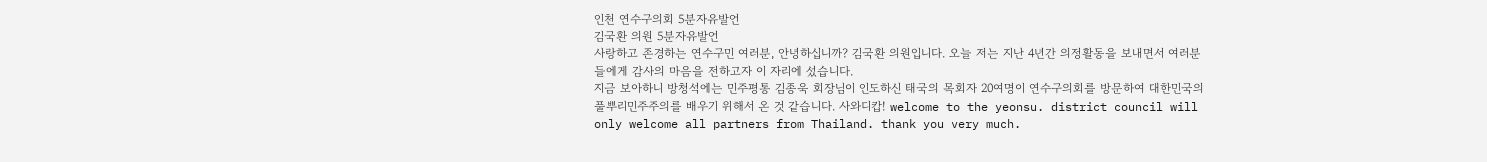인천 연수구의회 5분자유발언
김국환 의원 5분자유발언
사랑하고 존경하는 연수구민 여러분, 안녕하십니까? 김국환 의원입니다. 오늘 저는 지난 4년간 의정활동을 보내면서 여러분들에게 감사의 마음을 전하고자 이 자리에 섰습니다.
지금 보아하니 방청석에는 민주평통 김종욱 회장님이 인도하신 태국의 목회자 20여명이 연수구의회를 방문하여 대한민국의 풀뿌리민주주의를 배우기 위해서 온 것 같습니다. 사와디캅! welcome to the yeonsu. district council will only welcome all partners from Thailand. thank you very much.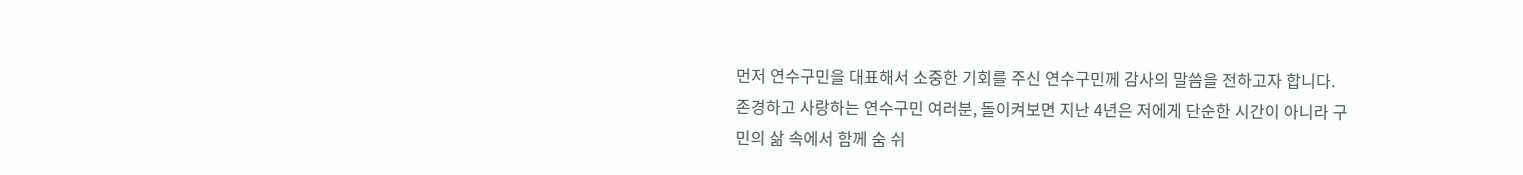먼저 연수구민을 대표해서 소중한 기회를 주신 연수구민께 감사의 말씀을 전하고자 합니다. 존경하고 사랑하는 연수구민 여러분, 돌이켜보면 지난 4년은 저에게 단순한 시간이 아니라 구민의 삶 속에서 함께 숨 쉬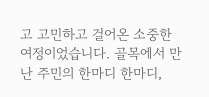고 고민하고 걸어온 소중한 여정이었습니다. 골목에서 만난 주민의 한마디 한마디,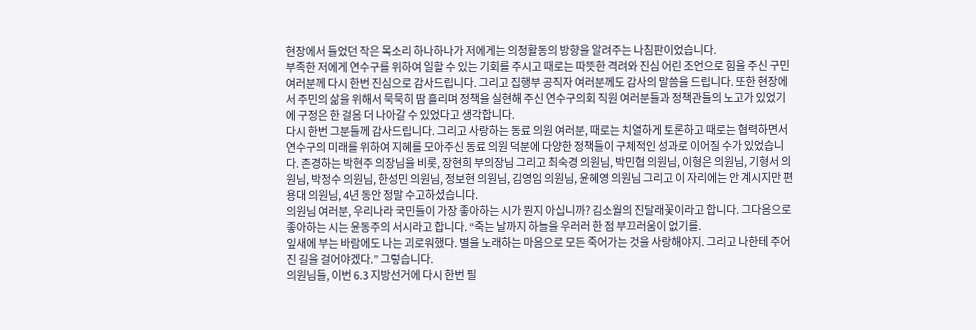현장에서 들었던 작은 목소리 하나하나가 저에게는 의정활동의 방향을 알려주는 나침판이었습니다.
부족한 저에게 연수구를 위하여 일할 수 있는 기회를 주시고 때로는 따뜻한 격려와 진심 어린 조언으로 힘을 주신 구민 여러분께 다시 한번 진심으로 감사드립니다. 그리고 집행부 공직자 여러분께도 감사의 말씀을 드립니다. 또한 현장에서 주민의 삶을 위해서 묵묵히 땀 흘리며 정책을 실현해 주신 연수구의회 직원 여러분들과 정책관들의 노고가 있었기에 구정은 한 걸음 더 나아갈 수 있었다고 생각합니다.
다시 한번 그분들께 감사드립니다. 그리고 사랑하는 동료 의원 여러분, 때로는 치열하게 토론하고 때로는 협력하면서 연수구의 미래를 위하여 지혜를 모아주신 동료 의원 덕분에 다양한 정책들이 구체적인 성과로 이어질 수가 있었습니다. 존경하는 박현주 의장님을 비롯, 장현희 부의장님 그리고 최숙경 의원님, 박민협 의원님, 이형은 의원님, 기형서 의원님, 박정수 의원님, 한성민 의원님, 정보현 의원님, 김영임 의원님, 윤혜영 의원님 그리고 이 자리에는 안 계시지만 편용대 의원님, 4년 동안 정말 수고하셨습니다.
의원님 여러분, 우리나라 국민들이 가장 좋아하는 시가 뭔지 아십니까? 김소월의 진달래꽃이라고 합니다. 그다음으로 좋아하는 시는 윤동주의 서시라고 합니다. “죽는 날까지 하늘을 우러러 한 점 부끄러움이 없기를.
잎새에 부는 바람에도 나는 괴로워했다. 별을 노래하는 마음으로 모든 죽어가는 것을 사랑해야지. 그리고 나한테 주어진 길을 걸어야겠다.” 그렇습니다.
의원님들, 이번 6.3 지방선거에 다시 한번 필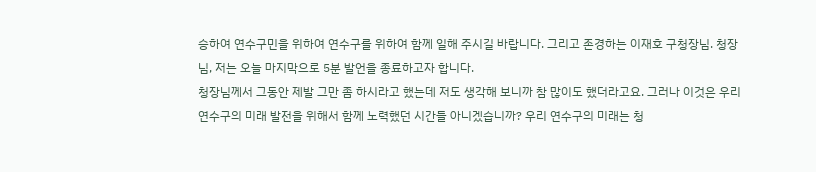승하여 연수구민을 위하여 연수구를 위하여 함께 일해 주시길 바랍니다. 그리고 존경하는 이재호 구청장님. 청장님, 저는 오늘 마지막으로 5분 발언을 종료하고자 합니다.
청장님께서 그동안 제발 그만 좀 하시라고 했는데 저도 생각해 보니까 참 많이도 했더라고요. 그러나 이것은 우리 연수구의 미래 발전을 위해서 함께 노력했던 시간들 아니겠습니까? 우리 연수구의 미래는 청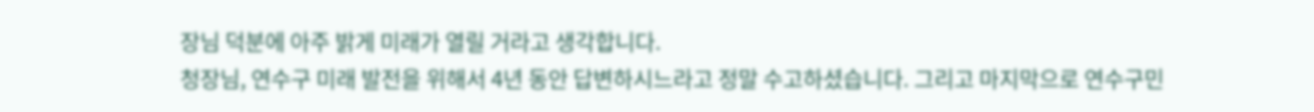장님 덕분에 아주 밝게 미래가 열릴 거라고 생각합니다.
청장님, 연수구 미래 발전을 위해서 4년 동안 답변하시느라고 정말 수고하셨습니다. 그리고 마지막으로 연수구민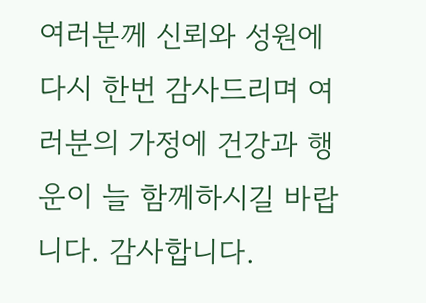여러분께 신뢰와 성원에 다시 한번 감사드리며 여러분의 가정에 건강과 행운이 늘 함께하시길 바랍니다. 감사합니다.